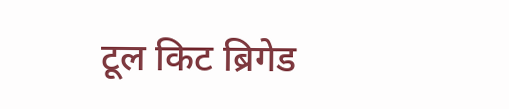टूल किट ब्रिगेड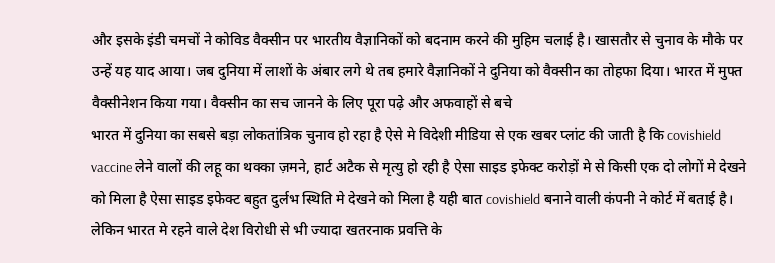और इसके इंडी चमचों ने कोविड वैक्सीन पर भारतीय वैज्ञानिकों को बदनाम करने की मुहिम चलाई है। खासतौर से चुनाव के मौके पर उन्हें यह याद आया। जब दुनिया में लाशों के अंबार लगे थे तब हमारे वैज्ञानिकों ने दुनिया को वैक्सीन का तोहफा दिया। भारत में मुफ्त वैक्सीनेशन किया गया। वैक्सीन का सच जानने के लिए पूरा पढ़े और अफवाहों से बचे
भारत में दुनिया का सबसे बड़ा लोकतांत्रिक चुनाव हो रहा है ऐसे मे विदेशी मीडिया से एक खबर प्लांट की जाती है कि covishield vaccine लेने वालों की लहू का थक्का ज़मने, हार्ट अटैक से मृत्यु हो रही है ऐसा साइड इफेक्ट करोड़ों मे से किसी एक दो लोगों मे देखने को मिला है ऐसा साइड इफेक्ट बहुत दुर्लभ स्थिति मे देखने को मिला है यही बात covishield बनाने वाली कंपनी ने कोर्ट में बताई है।
लेकिन भारत मे रहने वाले देश विरोधी से भी ज्यादा खतरनाक प्रवत्ति के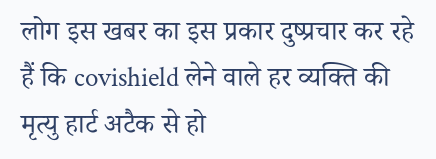लोग इस खबर का इस प्रकार दुष्प्रचार कर रहे हैं कि covishield लेने वाले हर व्यक्ति की मृत्यु हार्ट अटैक से हो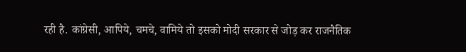रही है. कांग्रेसी, आपिये, चमचे, वामिये तो इसको मोदी सरकार से जोड़ कर राजनैतिक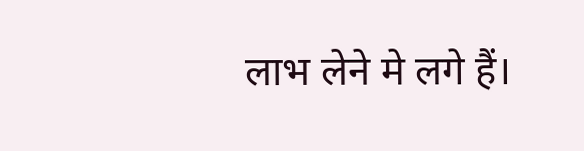लाभ लेने मे लगे हैं।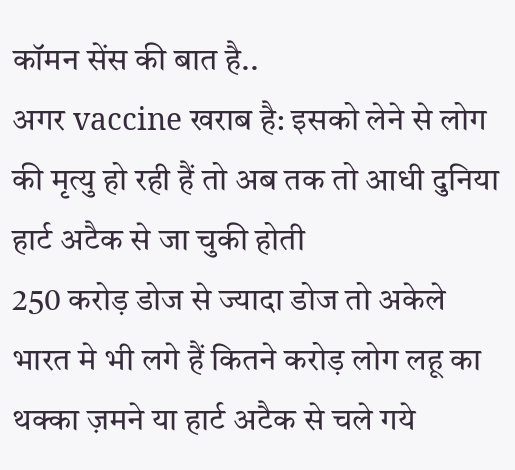कॉमन सेंस की बात है..
अगर vaccine खराब है: इसको लेने से लोग की मृत्यु हो रही हैं तो अब तक तो आधी दुनिया हार्ट अटैक से जा चुकी होती
250 करोड़ डोज से ज्यादा डोज तो अकेले भारत मे भी लगे हैं कितने करोड़ लोग लहू का थक्का ज़मने या हार्ट अटैक से चले गये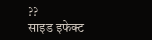??
साइड इफेक्ट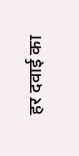हर दवाई का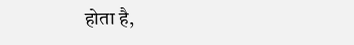होता है,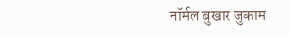नॉर्मल बुखार जुकाम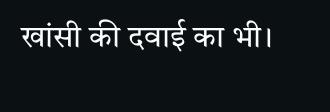खांसी की दवाई का भी।